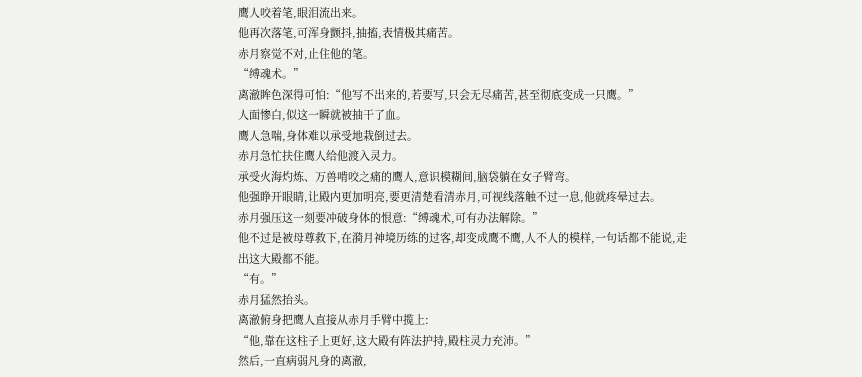鹰人咬着笔,眼泪流出来。
他再次落笔,可浑身颤抖,抽搐,表情极其痛苦。
赤月察觉不对,止住他的笔。
“缚魂术。”
离澈眸色深得可怕:“他写不出来的,若要写,只会无尽痛苦,甚至彻底变成一只鹰。”
人面惨白,似这一瞬就被抽干了血。
鹰人急喘,身体难以承受地栽倒过去。
赤月急忙扶住鹰人给他渡入灵力。
承受火海灼炼、万兽啃咬之痛的鹰人,意识模糊间,脑袋躺在女子臂弯。
他强睁开眼睛,让殿内更加明亮,要更清楚看清赤月,可视线落触不过一息,他就疼晕过去。
赤月强压这一刻要冲破身体的恨意:“缚魂术,可有办法解除。”
他不过是被母尊救下,在漪月神境历练的过客,却变成鹰不鹰,人不人的模样,一句话都不能说,走出这大殿都不能。
“有。”
赤月猛然抬头。
离澈俯身把鹰人直接从赤月手臂中揽上:
“他,靠在这柱子上更好,这大殿有阵法护持,殿柱灵力充沛。”
然后,一直病弱凡身的离澈,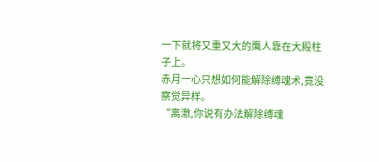一下就将又重又大的鹰人靠在大殿柱子上。
赤月一心只想如何能解除缚魂术,竟没察觉异样。
“离澈,你说有办法解除缚魂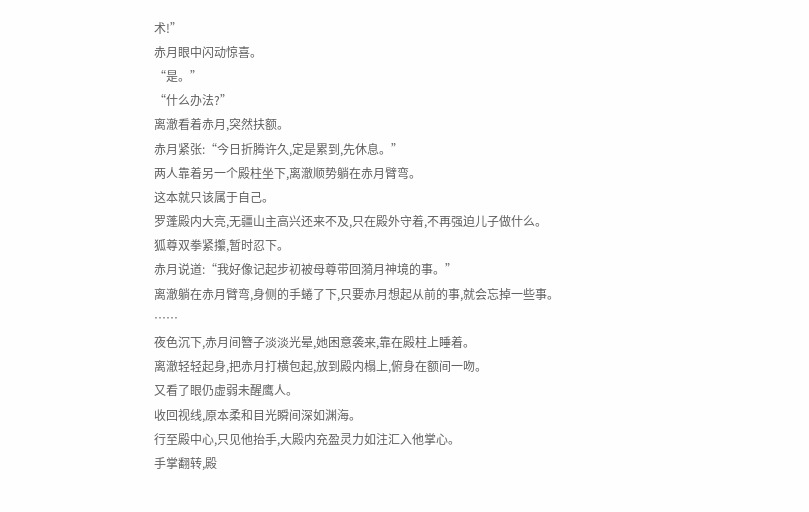术!”
赤月眼中闪动惊喜。
“是。”
“什么办法?”
离澈看着赤月,突然扶额。
赤月紧张:“今日折腾许久,定是累到,先休息。”
两人靠着另一个殿柱坐下,离澈顺势躺在赤月臂弯。
这本就只该属于自己。
罗蓬殿内大亮,无疆山主高兴还来不及,只在殿外守着,不再强迫儿子做什么。
狐尊双拳紧攥,暂时忍下。
赤月说道:“我好像记起步初被母尊带回漪月神境的事。”
离澈躺在赤月臂弯,身侧的手蜷了下,只要赤月想起从前的事,就会忘掉一些事。
……
夜色沉下,赤月间簪子淡淡光晕,她困意袭来,靠在殿柱上睡着。
离澈轻轻起身,把赤月打横包起,放到殿内榻上,俯身在额间一吻。
又看了眼仍虚弱未醒鹰人。
收回视线,原本柔和目光瞬间深如渊海。
行至殿中心,只见他抬手,大殿内充盈灵力如注汇入他掌心。
手掌翻转,殿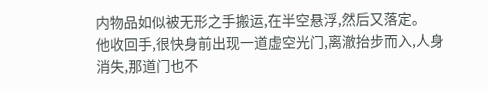内物品如似被无形之手搬运,在半空悬浮,然后又落定。
他收回手,很快身前出现一道虚空光门,离澈抬步而入,人身消失,那道门也不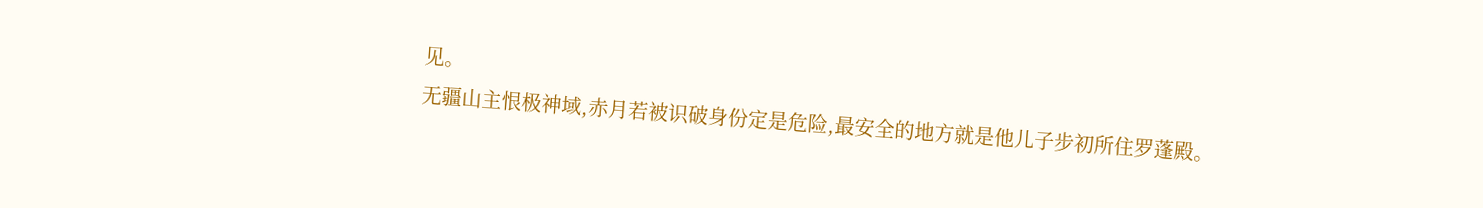见。
无疆山主恨极神域,赤月若被识破身份定是危险,最安全的地方就是他儿子步初所住罗蓬殿。